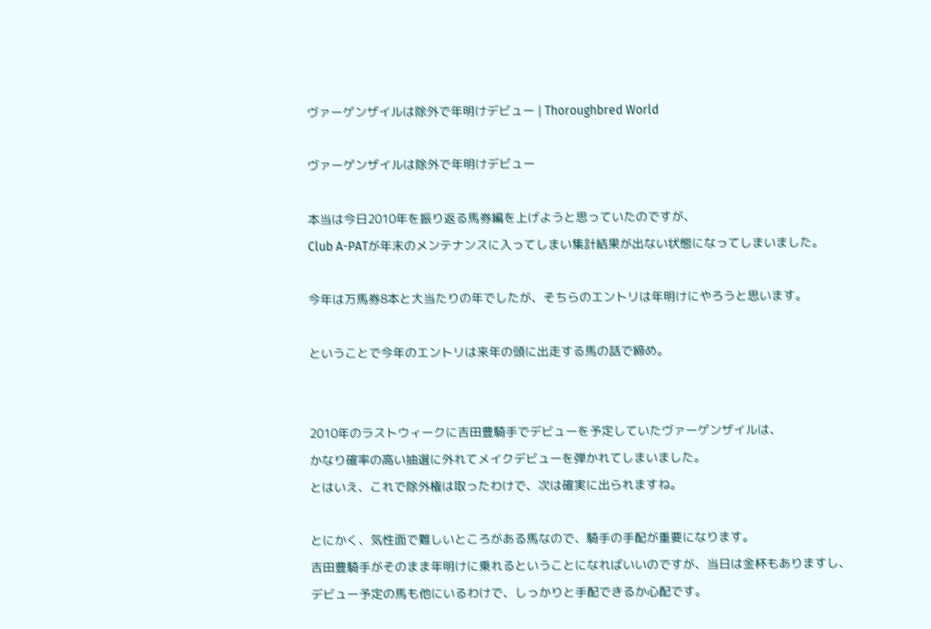ヴァーゲンザイルは除外で年明けデビュー | Thoroughbred World

ヴァーゲンザイルは除外で年明けデビュー

本当は今日2010年を振り返る馬券編を上げようと思っていたのですが、
Club A-PATが年末のメンテナンスに入ってしまい集計結果が出ない状態になってしまいました。

今年は万馬券8本と大当たりの年でしたが、そちらのエントリは年明けにやろうと思います。

ということで今年のエントリは来年の頭に出走する馬の話で締め。


2010年のラストウィークに吉田豊騎手でデビューを予定していたヴァーゲンザイルは、
かなり確率の高い抽選に外れてメイクデビューを弾かれてしまいました。
とはいえ、これで除外権は取ったわけで、次は確実に出られますね。

とにかく、気性面で難しいところがある馬なので、騎手の手配が重要になります。
吉田豊騎手がそのまま年明けに乗れるということになればいいのですが、当日は金杯もありますし、
デビュー予定の馬も他にいるわけで、しっかりと手配できるか心配です。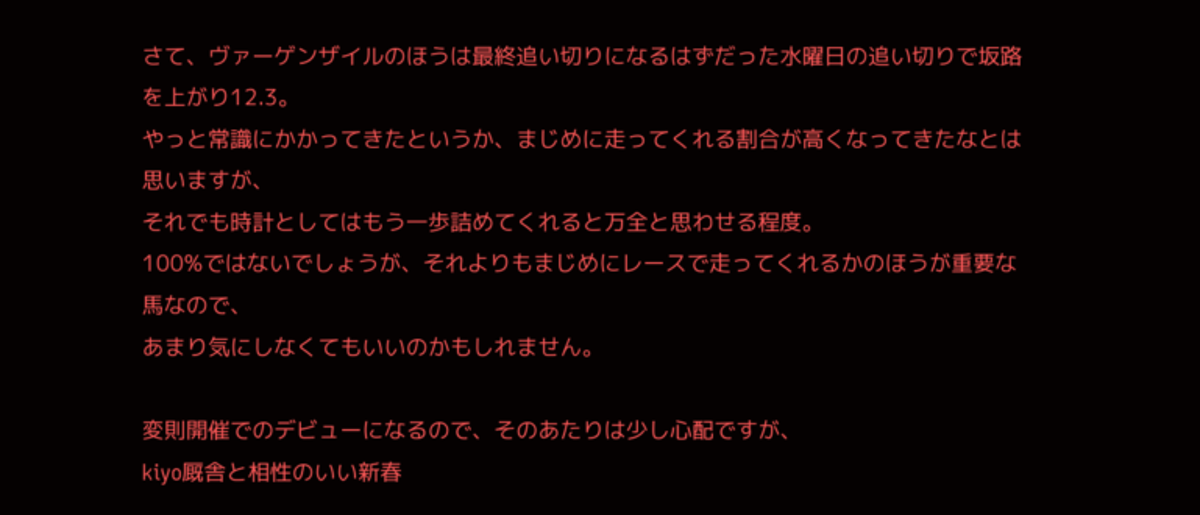さて、ヴァーゲンザイルのほうは最終追い切りになるはずだった水曜日の追い切りで坂路を上がり12.3。
やっと常識にかかってきたというか、まじめに走ってくれる割合が高くなってきたなとは思いますが、
それでも時計としてはもう一歩詰めてくれると万全と思わせる程度。
100%ではないでしょうが、それよりもまじめにレースで走ってくれるかのほうが重要な馬なので、
あまり気にしなくてもいいのかもしれません。

変則開催でのデビューになるので、そのあたりは少し心配ですが、
kiyo厩舎と相性のいい新春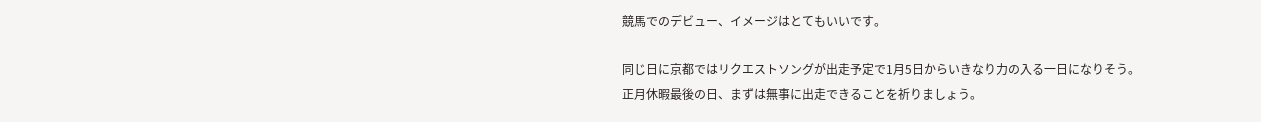競馬でのデビュー、イメージはとてもいいです。

同じ日に京都ではリクエストソングが出走予定で1月5日からいきなり力の入る一日になりそう。
正月休暇最後の日、まずは無事に出走できることを祈りましょう。